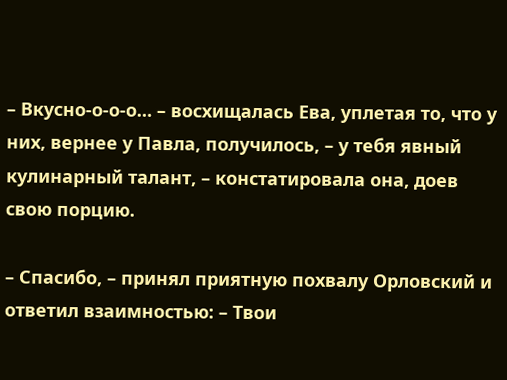– Вкусно-о-о-о… – восхищалась Ева, уплетая то, что у них, вернее у Павла, получилось, – у тебя явный кулинарный талант, – констатировала она, доев свою порцию.

– Спасибо, – принял приятную похвалу Орловский и ответил взаимностью: – Твои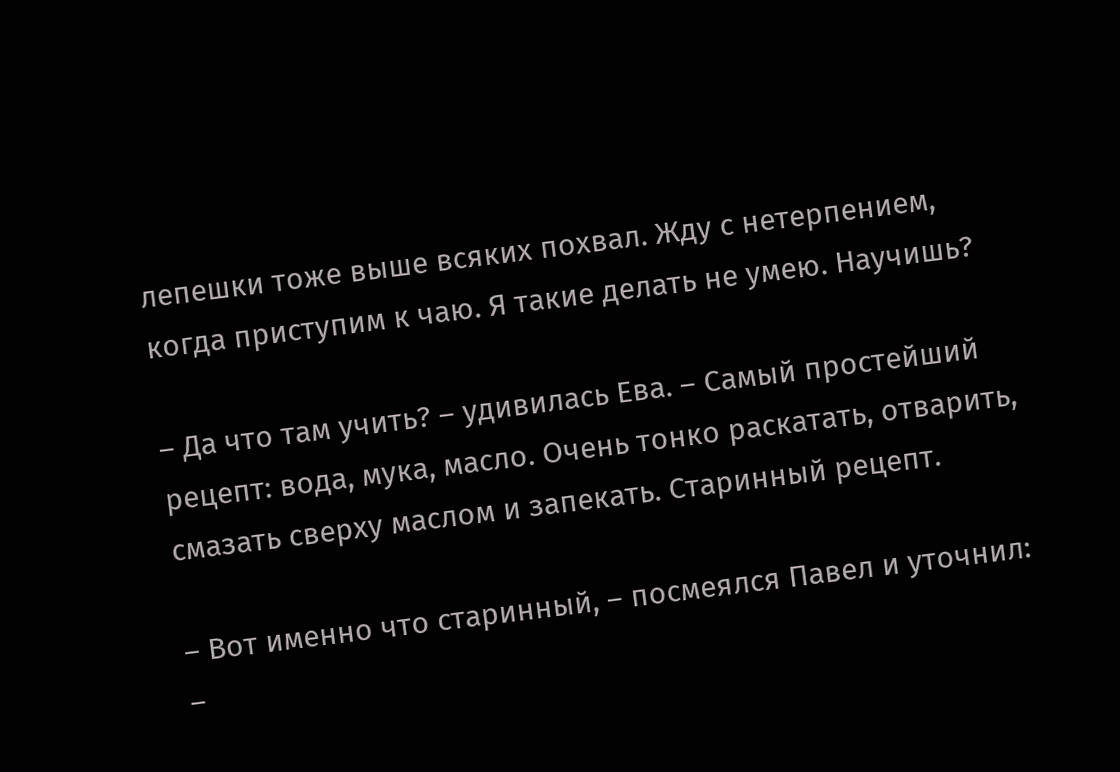лепешки тоже выше всяких похвал. Жду с нетерпением, когда приступим к чаю. Я такие делать не умею. Научишь?

– Да что там учить? – удивилась Ева. – Самый простейший рецепт: вода, мука, масло. Очень тонко раскатать, отварить, смазать сверху маслом и запекать. Старинный рецепт.

– Вот именно что старинный, – посмеялся Павел и уточнил: –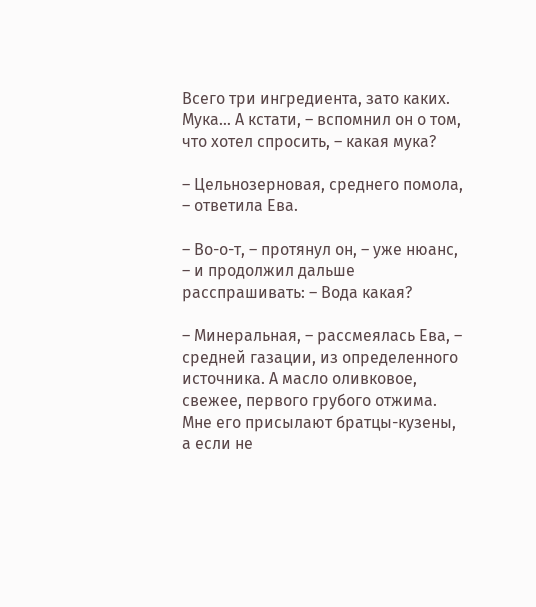Всего три ингредиента, зато каких. Мука… А кстати, – вспомнил он о том, что хотел спросить, – какая мука?

– Цельнозерновая, среднего помола, – ответила Ева.

– Во-о-т, – протянул он, – уже нюанс, – и продолжил дальше расспрашивать: – Вода какая?

– Минеральная, – рассмеялась Ева, – средней газации, из определенного источника. А масло оливковое, свежее, первого грубого отжима. Мне его присылают братцы-кузены, а если не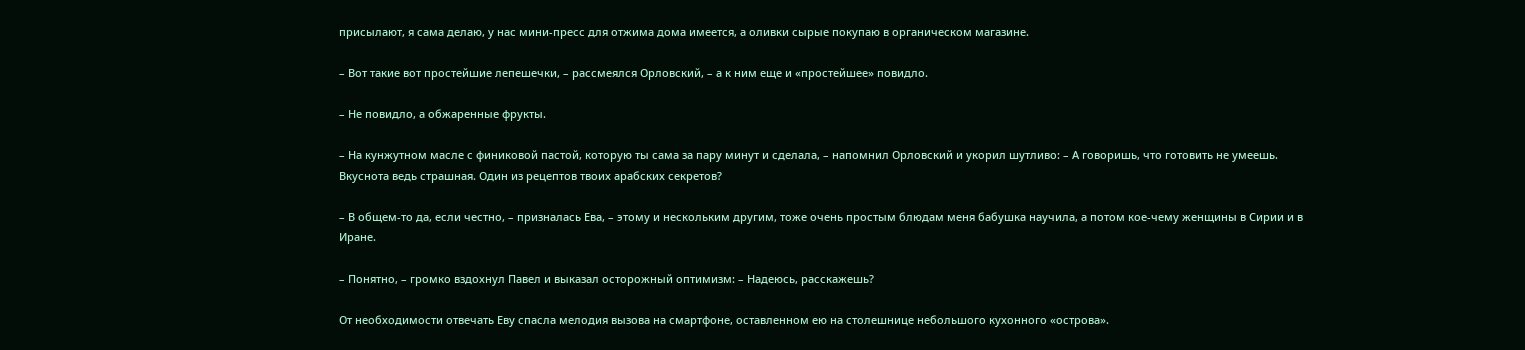присылают, я сама делаю, у нас мини-пресс для отжима дома имеется, а оливки сырые покупаю в органическом магазине.

– Вот такие вот простейшие лепешечки, – рассмеялся Орловский, – а к ним еще и «простейшее» повидло.

– Не повидло, а обжаренные фрукты.

– На кунжутном масле с финиковой пастой, которую ты сама за пару минут и сделала, – напомнил Орловский и укорил шутливо: – А говоришь, что готовить не умеешь. Вкуснота ведь страшная. Один из рецептов твоих арабских секретов?

– В общем-то да, если честно, – призналась Ева, – этому и нескольким другим, тоже очень простым блюдам меня бабушка научила, а потом кое-чему женщины в Сирии и в Иране.

– Понятно, – громко вздохнул Павел и выказал осторожный оптимизм: – Надеюсь, расскажешь?

От необходимости отвечать Еву спасла мелодия вызова на смартфоне, оставленном ею на столешнице небольшого кухонного «острова».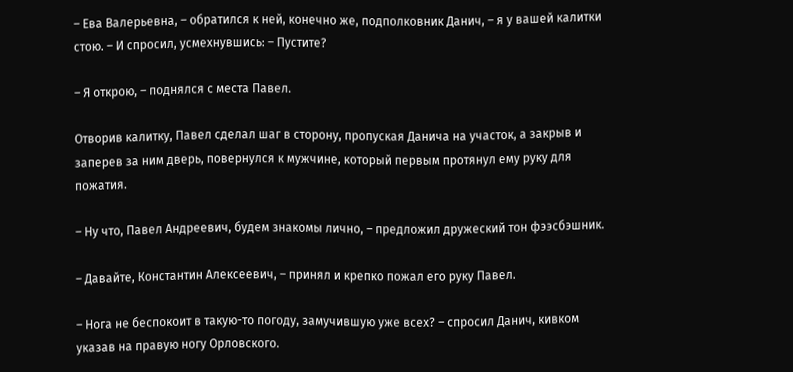– Ева Валерьевна, – обратился к ней, конечно же, подполковник Данич, – я у вашей калитки стою. – И спросил, усмехнувшись: – Пустите?

– Я открою, – поднялся с места Павел.

Отворив калитку, Павел сделал шаг в сторону, пропуская Данича на участок, а закрыв и заперев за ним дверь, повернулся к мужчине, который первым протянул ему руку для пожатия.

– Ну что, Павел Андреевич, будем знакомы лично, – предложил дружеский тон фээсбэшник.

– Давайте, Константин Алексеевич, – принял и крепко пожал его руку Павел.

– Нога не беспокоит в такую-то погоду, замучившую уже всех? – спросил Данич, кивком указав на правую ногу Орловского.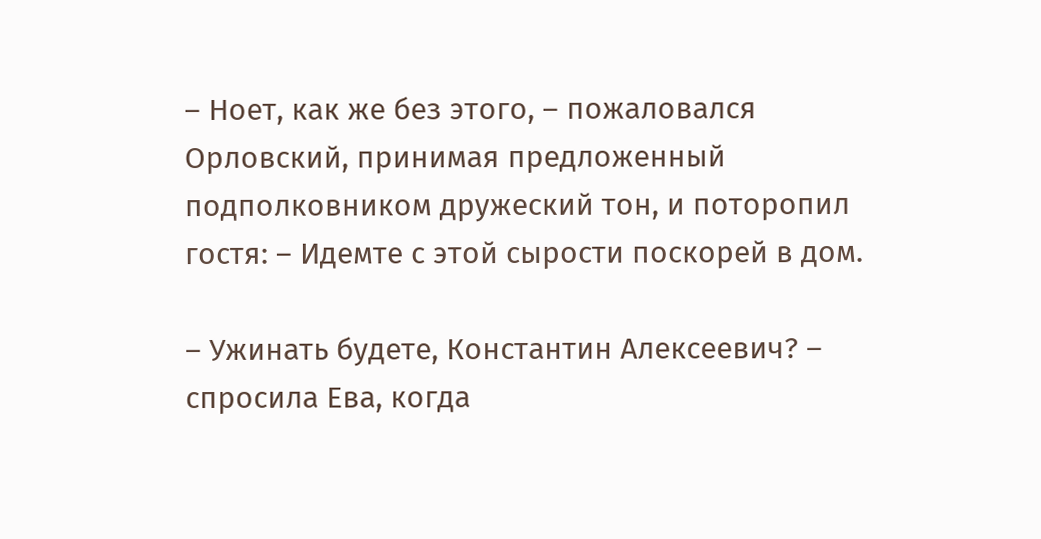– Ноет, как же без этого, – пожаловался Орловский, принимая предложенный подполковником дружеский тон, и поторопил гостя: – Идемте с этой сырости поскорей в дом.

– Ужинать будете, Константин Алексеевич? – спросила Ева, когда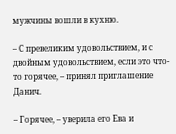мужчины вошли в кухню.

– С превеликим удовольствием, и с двойным удовольствием, если это что-то горячее, – принял приглашение Данич.

– Горячее, – уверила его Ева и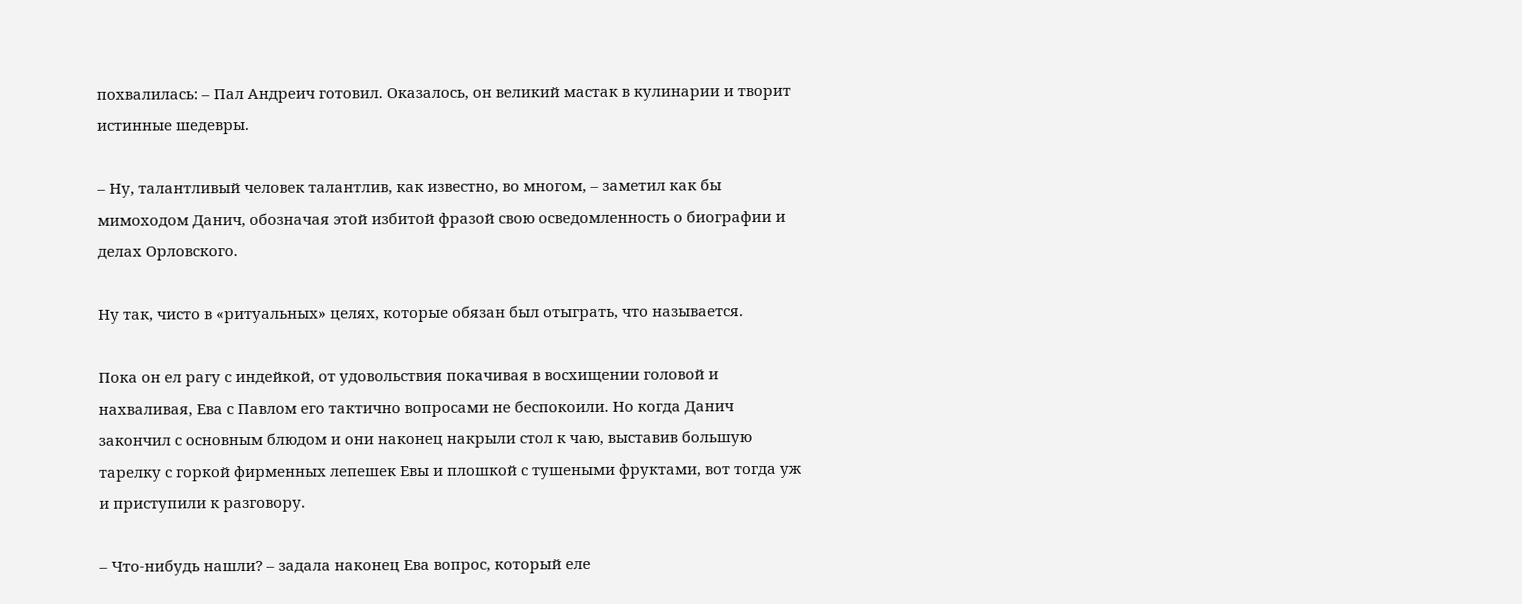похвалилась: – Пал Андреич готовил. Оказалось, он великий мастак в кулинарии и творит истинные шедевры.

– Ну, талантливый человек талантлив, как известно, во многом, – заметил как бы мимоходом Данич, обозначая этой избитой фразой свою осведомленность о биографии и делах Орловского.

Ну так, чисто в «ритуальных» целях, которые обязан был отыграть, что называется.

Пока он ел рагу с индейкой, от удовольствия покачивая в восхищении головой и нахваливая, Ева с Павлом его тактично вопросами не беспокоили. Но когда Данич закончил с основным блюдом и они наконец накрыли стол к чаю, выставив большую тарелку с горкой фирменных лепешек Евы и плошкой с тушеными фруктами, вот тогда уж и приступили к разговору.

– Что-нибудь нашли? – задала наконец Ева вопрос, который еле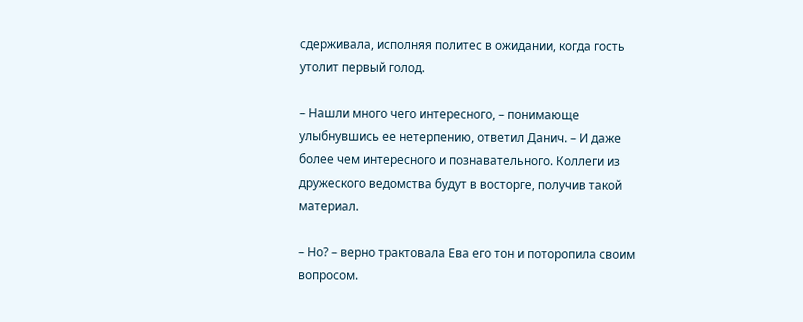сдерживала, исполняя политес в ожидании, когда гость утолит первый голод.

– Нашли много чего интересного, – понимающе улыбнувшись ее нетерпению, ответил Данич. – И даже более чем интересного и познавательного. Коллеги из дружеского ведомства будут в восторге, получив такой материал.

– Но? – верно трактовала Ева его тон и поторопила своим вопросом.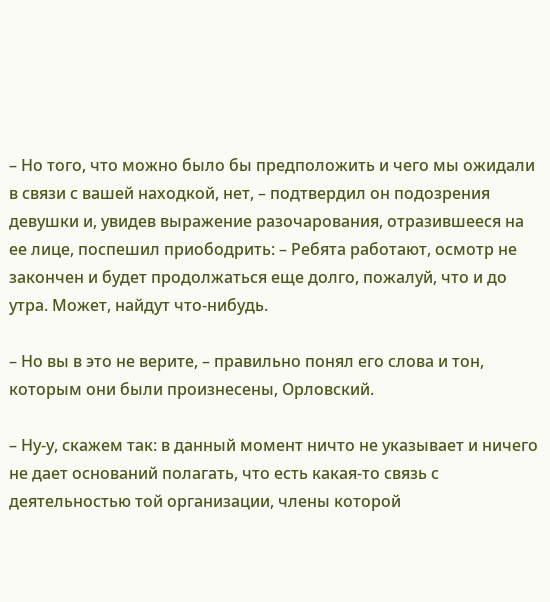– Но того, что можно было бы предположить и чего мы ожидали в связи с вашей находкой, нет, – подтвердил он подозрения девушки и, увидев выражение разочарования, отразившееся на ее лице, поспешил приободрить: – Ребята работают, осмотр не закончен и будет продолжаться еще долго, пожалуй, что и до утра. Может, найдут что-нибудь.

– Но вы в это не верите, – правильно понял его слова и тон, которым они были произнесены, Орловский.

– Ну-у, скажем так: в данный момент ничто не указывает и ничего не дает оснований полагать, что есть какая-то связь с деятельностью той организации, члены которой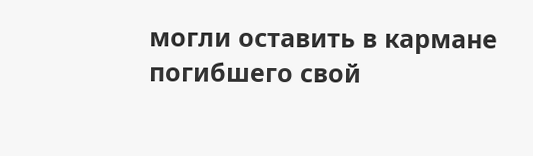могли оставить в кармане погибшего свой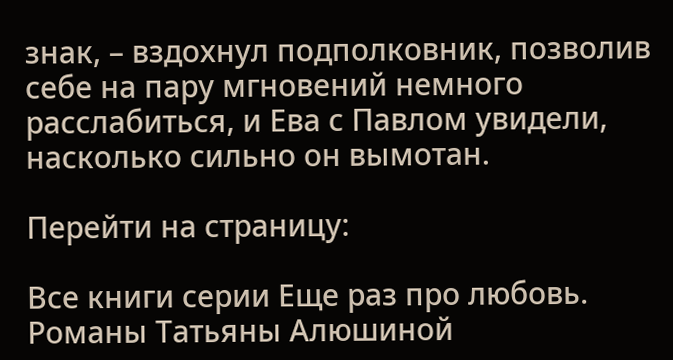знак, – вздохнул подполковник, позволив себе на пару мгновений немного расслабиться, и Ева с Павлом увидели, насколько сильно он вымотан.

Перейти на страницу:

Все книги серии Еще раз про любовь. Романы Татьяны Алюшиной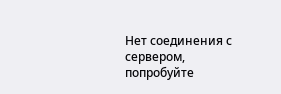Нет соединения с сервером, попробуйте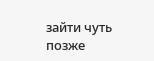зайти чуть позже